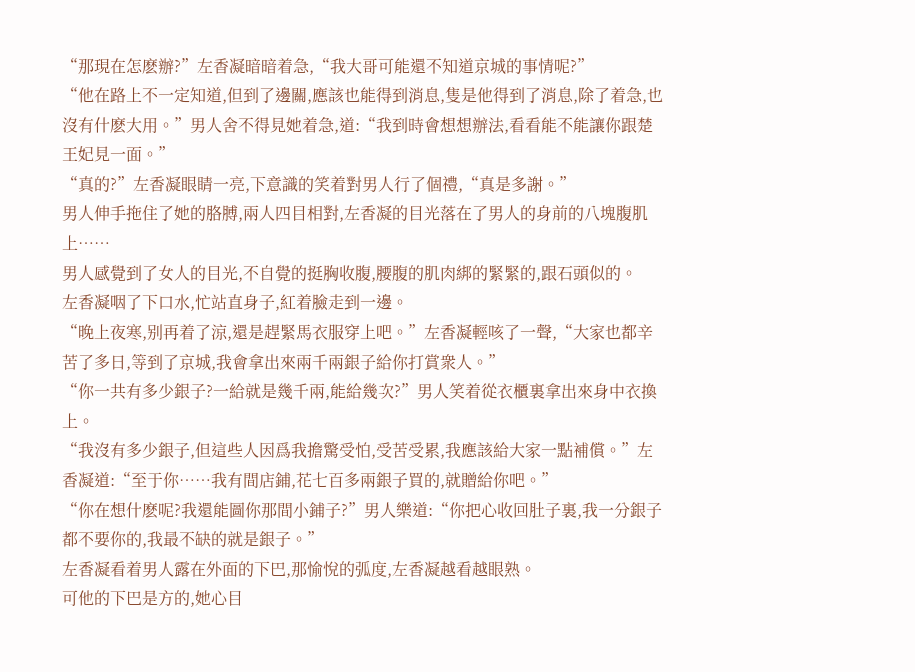“那現在怎麽辦?”左香凝暗暗着急,“我大哥可能還不知道京城的事情呢?”
“他在路上不一定知道,但到了邊關,應該也能得到消息,隻是他得到了消息,除了着急,也沒有什麽大用。”男人舍不得見她着急,道:“我到時會想想辦法,看看能不能讓你跟楚王妃見一面。”
“真的?”左香凝眼睛一亮,下意識的笑着對男人行了個禮,“真是多謝。”
男人伸手拖住了她的胳膊,兩人四目相對,左香凝的目光落在了男人的身前的八塊腹肌上……
男人感覺到了女人的目光,不自覺的挺胸收腹,腰腹的肌肉綁的緊緊的,跟石頭似的。
左香凝咽了下口水,忙站直身子,紅着臉走到一邊。
“晚上夜寒,别再着了涼,還是趕緊馬衣服穿上吧。”左香凝輕咳了一聲,“大家也都辛苦了多日,等到了京城,我會拿出來兩千兩銀子給你打賞衆人。”
“你一共有多少銀子?一給就是幾千兩,能給幾次?”男人笑着從衣櫃裏拿出來身中衣換上。
“我沒有多少銀子,但這些人因爲我擔驚受怕,受苦受累,我應該給大家一點補償。”左香凝道:“至于你……我有間店鋪,花七百多兩銀子買的,就贈給你吧。”
“你在想什麽呢?我還能圖你那間小鋪子?”男人樂道:“你把心收回肚子裏,我一分銀子都不要你的,我最不缺的就是銀子。”
左香凝看着男人露在外面的下巴,那愉悅的弧度,左香凝越看越眼熟。
可他的下巴是方的,她心目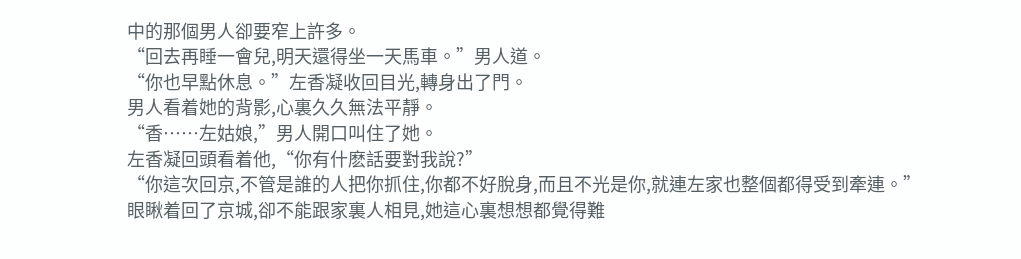中的那個男人卻要窄上許多。
“回去再睡一會兒,明天還得坐一天馬車。”男人道。
“你也早點休息。”左香凝收回目光,轉身出了門。
男人看着她的背影,心裏久久無法平靜。
“香……左姑娘,”男人開口叫住了她。
左香凝回頭看着他,“你有什麽話要對我說?”
“你這次回京,不管是誰的人把你抓住,你都不好脫身,而且不光是你,就連左家也整個都得受到牽連。”
眼瞅着回了京城,卻不能跟家裏人相見,她這心裏想想都覺得難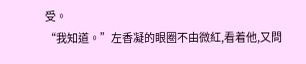受。
“我知道。”左香凝的眼圈不由微紅,看着他,又問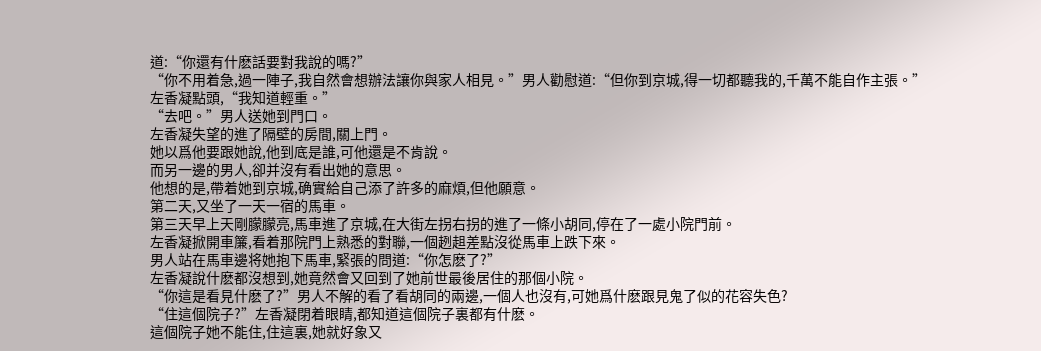道:“你還有什麽話要對我說的嗎?”
“你不用着急,過一陣子,我自然會想辦法讓你與家人相見。”男人勸慰道:“但你到京城,得一切都聽我的,千萬不能自作主張。”
左香凝點頭,“我知道輕重。”
“去吧。”男人送她到門口。
左香凝失望的進了隔壁的房間,關上門。
她以爲他要跟她說,他到底是誰,可他還是不肯說。
而另一邊的男人,卻并沒有看出她的意思。
他想的是,帶着她到京城,确實給自己添了許多的麻煩,但他願意。
第二天,又坐了一天一宿的馬車。
第三天早上天剛朦朦亮,馬車進了京城,在大街左拐右拐的進了一條小胡同,停在了一處小院門前。
左香凝掀開車簾,看着那院門上熟悉的對聯,一個趔趄差點沒從馬車上跌下來。
男人站在馬車邊将她抱下馬車,緊張的問道:“你怎麽了?”
左香凝說什麽都沒想到,她竟然會又回到了她前世最後居住的那個小院。
“你這是看見什麽了?”男人不解的看了看胡同的兩邊,一個人也沒有,可她爲什麽跟見鬼了似的花容失色?
“住這個院子?”左香凝閉着眼睛,都知道這個院子裏都有什麽。
這個院子她不能住,住這裏,她就好象又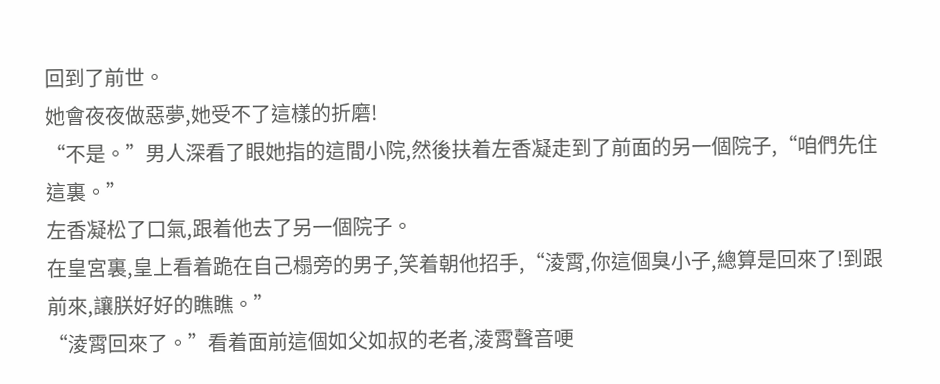回到了前世。
她會夜夜做惡夢,她受不了這樣的折磨!
“不是。”男人深看了眼她指的這間小院,然後扶着左香凝走到了前面的另一個院子,“咱們先住這裏。”
左香凝松了口氣,跟着他去了另一個院子。
在皇宮裏,皇上看着跪在自己榻旁的男子,笑着朝他招手,“淩霄,你這個臭小子,總算是回來了!到跟前來,讓朕好好的瞧瞧。”
“淩霄回來了。”看着面前這個如父如叔的老者,淩霄聲音哽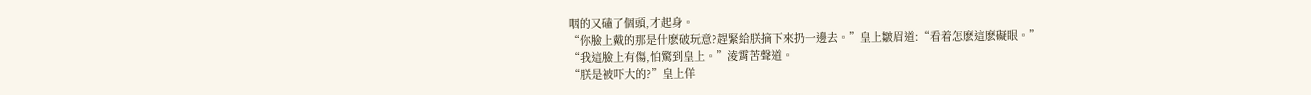咽的又磕了個頭,才起身。
“你臉上戴的那是什麽破玩意?趕緊給朕摘下來扔一邊去。”皇上皺眉道:“看着怎麽這麽礙眼。”
“我這臉上有傷,怕驚到皇上。”淩霄苦聲道。
“朕是被吓大的?”皇上佯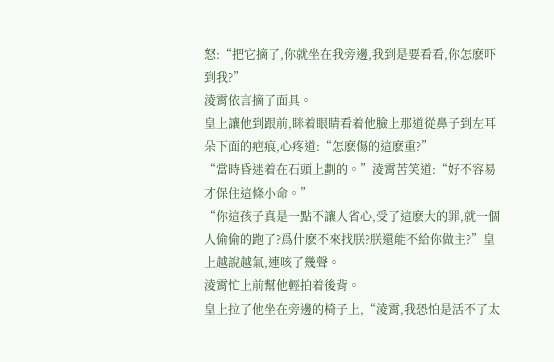怒:“把它摘了,你就坐在我旁邊,我到是要看看,你怎麽吓到我?”
淩霄依言摘了面具。
皇上讓他到跟前,眯着眼睛看着他臉上那道從鼻子到左耳朵下面的疤痕,心疼道:“怎麽傷的這麽重?”
“當時昏迷着在石頭上劃的。”淩霄苦笑道:“好不容易才保住這條小命。”
“你這孩子真是一點不讓人省心,受了這麽大的罪,就一個人偷偷的跑了?爲什麽不來找朕?朕還能不給你做主?”皇上越說越氣,連咳了幾聲。
淩霄忙上前幫他輕拍着後背。
皇上拉了他坐在旁邊的椅子上,“淩霄,我恐怕是活不了太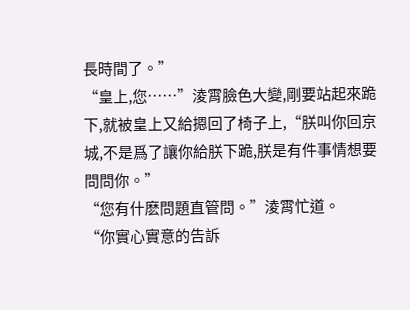長時間了。”
“皇上,您……”淩霄臉色大變,剛要站起來跪下,就被皇上又給摁回了椅子上,“朕叫你回京城,不是爲了讓你給朕下跪,朕是有件事情想要問問你。”
“您有什麽問題直管問。”淩霄忙道。
“你實心實意的告訴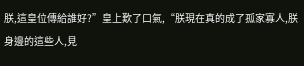朕,這皇位傳給誰好?”皇上歎了口氣,“朕現在真的成了孤家寡人,朕身邊的這些人,見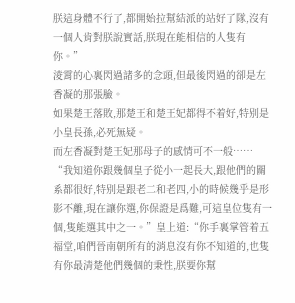朕這身體不行了,都開始拉幫結派的站好了隊,沒有一個人肯對朕說實話,朕現在能相信的人隻有你。”
淩霄的心裏閃過諸多的念頭,但最後閃過的卻是左香凝的那張臉。
如果楚王落敗,那楚王和楚王妃都得不着好,特别是小皇長孫,必死無疑。
而左香凝對楚王妃那母子的感情可不一般……
“我知道你跟幾個皇子從小一起長大,跟他們的關系都很好,特别是跟老二和老四,小的時候幾乎是形影不離,現在讓你選,你保證是爲難,可這皇位隻有一個,隻能選其中之一。”皇上道:“你手裏掌管着五福堂,咱們晉南朝所有的消息沒有你不知道的,也隻有你最清楚他們幾個的秉性,朕要你幫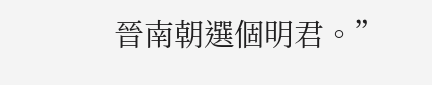晉南朝選個明君。”